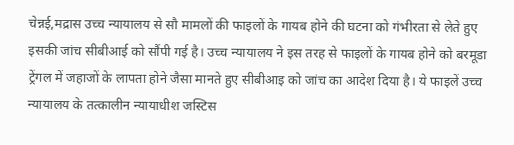चेन्नई,मद्रास उच्च न्यायालय से सौ मामलों की फाइलों के गायब होने की घटना को गंभीरता से लेते हुए इसकी जांच सीबीआई को सौंपी गई है। उच्च न्यायालय ने इस तरह से फाइलों के गायब होने को बरमूडा ट्रेंगल में जहाजों के लापता होने जैसा मानते हुए सीबीआइ को जांच का आदेश दिया है। ये फाइलें उच्च न्यायालय के तत्कालीन न्यायाधीश जस्टिस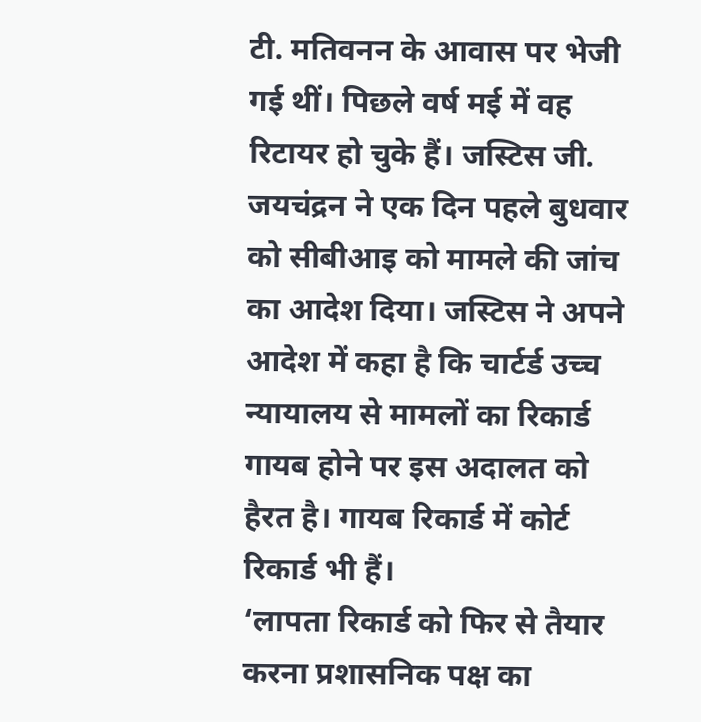टी. मतिवनन के आवास पर भेजी गई थीं। पिछले वर्ष मई में वह रिटायर हो चुके हैं। जस्टिस जी. जयचंद्रन ने एक दिन पहले बुधवार को सीबीआइ को मामले की जांच का आदेश दिया। जस्टिस ने अपने आदेश में कहा है कि चार्टर्ड उच्च न्यायालय से मामलों का रिकार्ड गायब होने पर इस अदालत को हैरत है। गायब रिकार्ड में कोर्ट रिकार्ड भी हैं।
‘लापता रिकार्ड को फिर से तैयार करना प्रशासनिक पक्ष का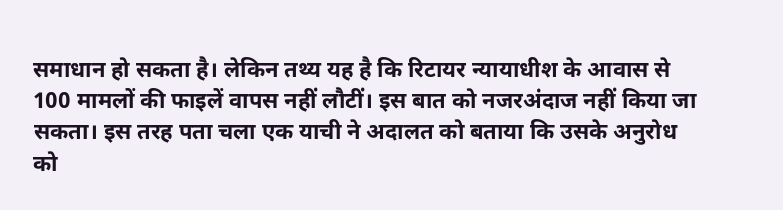समाधान हो सकता है। लेकिन तथ्य यह है कि रिटायर न्यायाधीश के आवास से 100 मामलों की फाइलें वापस नहीं लौटीं। इस बात को नजरअंदाज नहीं किया जा सकता। इस तरह पता चला एक याची ने अदालत को बताया कि उसके अनुरोध को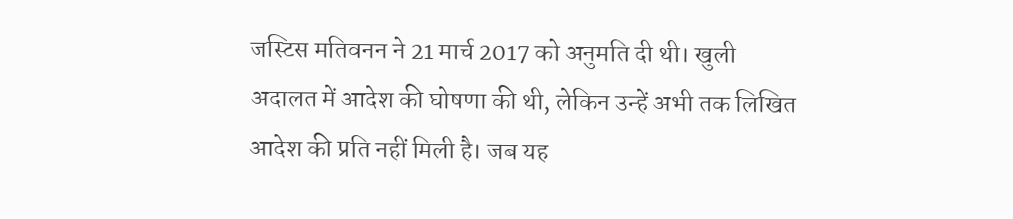जस्टिस मतिवनन ने 21 मार्च 2017 को अनुमति दी थी। खुली अदालत में आदेश की घोषणा की थी, लेकिन उन्हें अभी तक लिखित आदेश की प्रति नहीं मिली है। जब यह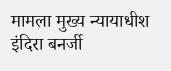मामला मुख्य न्यायाधीश इंदिरा बनर्जी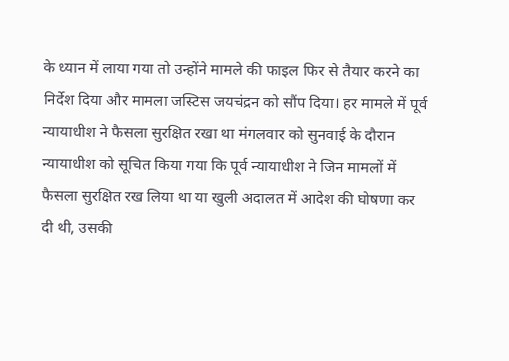के ध्यान में लाया गया तो उन्होंने मामले की फाइल फिर से तैयार करने का निर्देश दिया और मामला जस्टिस जयचंद्रन को सौंप दिया। हर मामले में पूर्व न्यायाधीश ने फैसला सुरक्षित रखा था मंगलवार को सुनवाई के दौरान न्यायाधीश को सूचित किया गया कि पूर्व न्यायाधीश ने जिन मामलों में फैसला सुरक्षित रख लिया था या खुली अदालत में आदेश की घोषणा कर दी थी, उसकी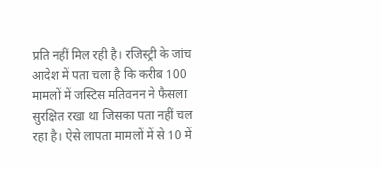प्रति नहीं मिल रही है। रजिस्ट्री के जांच आदेश में पता चला है कि करीब 100 मामलों में जस्टिस मतिवनन ने फैसला सुरक्षित रखा था जिसका पता नहीं चल रहा है। ऐसे लापता मामलों में से 10 में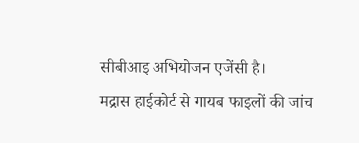सीबीआइ अभियोजन एजेंसी है।
मद्रास हाईकोर्ट से गायब फाइलों की जांच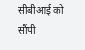सीबीआई को सौंपी